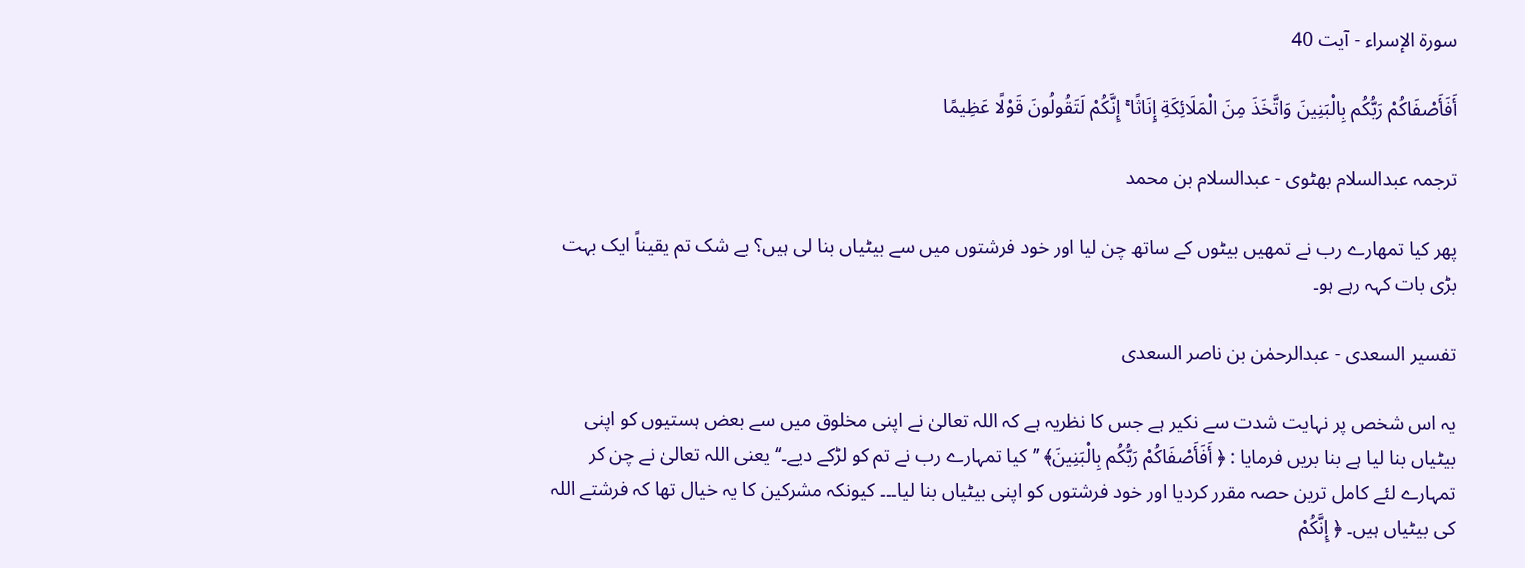سورة الإسراء - آیت 40

أَفَأَصْفَاكُمْ رَبُّكُم بِالْبَنِينَ وَاتَّخَذَ مِنَ الْمَلَائِكَةِ إِنَاثًا ۚ إِنَّكُمْ لَتَقُولُونَ قَوْلًا عَظِيمًا

ترجمہ عبدالسلام بھٹوی - عبدالسلام بن محمد

پھر کیا تمھارے رب نے تمھیں بیٹوں کے ساتھ چن لیا اور خود فرشتوں میں سے بیٹیاں بنا لی ہیں؟ بے شک تم یقیناً ایک بہت بڑی بات کہہ رہے ہو۔

تفسیر السعدی - عبدالرحمٰن بن ناصر السعدی

یہ اس شخص پر نہایت شدت سے نکیر ہے جس کا نظریہ ہے کہ اللہ تعالیٰ نے اپنی مخلوق میں سے بعض ہستیوں کو اپنی بیٹیاں بنا لیا ہے بنا بریں فرمایا : ﴿ أَفَأَصْفَاكُمْ رَبُّكُم بِالْبَنِينَ﴾ ’’کیا تمہارے رب نے تم کو لڑکے دیے۔‘‘ یعنی اللہ تعالیٰ نے چن کر تمہارے لئے کامل ترین حصہ مقرر کردیا اور خود فرشتوں کو اپنی بیٹیاں بنا لیا۔۔۔ کیونکہ مشرکین کا یہ خیال تھا کہ فرشتے اللہ کی بیٹیاں ہیں۔ ﴿ إِنَّكُمْ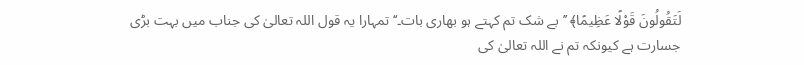لَتَقُولُونَ قَوْلًا عَظِيمًا﴾ ’’بے شک تم کہتے ہو بھاری بات۔‘‘ تمہارا یہ قول اللہ تعالیٰ کی جناب میں بہت بڑی جسارت ہے کیونکہ تم نے اللہ تعالیٰ کی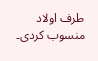طرف اولاد منسوب کردی۔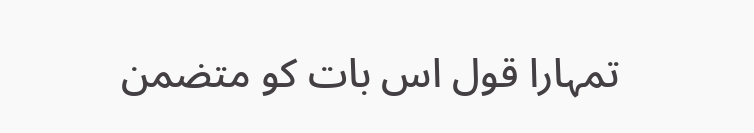تمہارا قول اس بات کو متضمن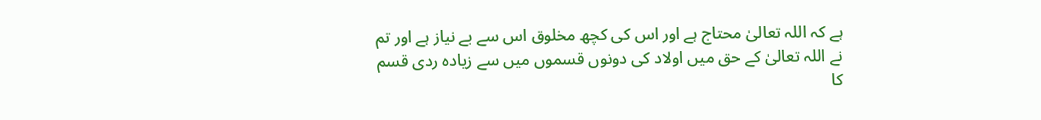ہے کہ اللہ تعالیٰ محتاج ہے اور اس کی کچھ مخلوق اس سے بے نیاز ہے اور تم نے اللہ تعالیٰ کے حق میں اولاد کی دونوں قسموں میں سے زیادہ ردی قسم کا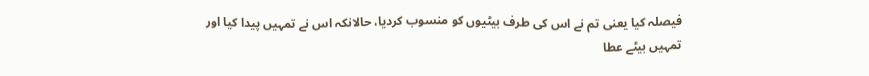فیصلہ کیا یعنی تم نے اس کی طرف بیٹیوں کو منسوب کردیا، حالانکہ اس نے تمہیں پیدا کیا اور تمہیں بیٹے عطا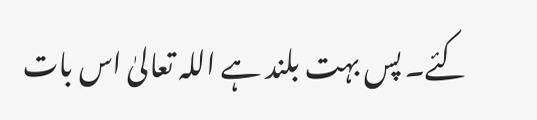کئے۔ پس بہت بلند ہے اللہ تعالیٰ اس بات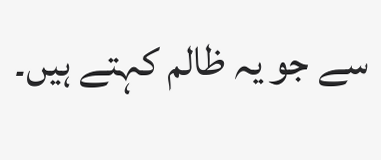سے جو یہ ظالم کہتے ہیں۔